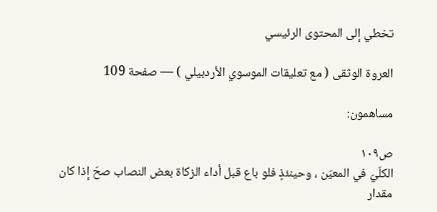تخطي إلى المحتوى الرئيسي

العروة الوثقى ( مع تعليقات الموسوي الأردبيلي ) — صفحة 109

مساهمون:

ص١٠٩
الكلّيّ في المعيّن ، وحينئذٍ فلو باع قبل أداء الزكاة بعض النصاب صحّ إذا كان مقدار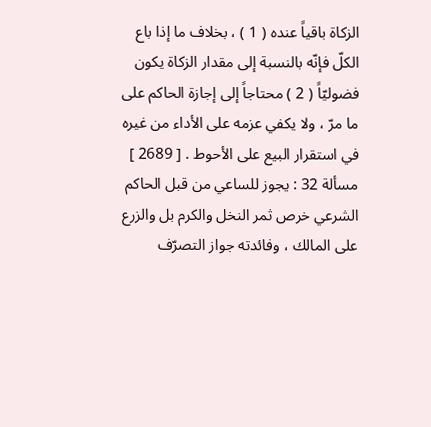الزكاة باقياً عنده ( 1 ) ، بخلاف ما إذا باع الكلّ فإنّه بالنسبة إلى مقدار الزكاة يكون فضوليّاً ( 2 ) محتاجاً إلى إجازة الحاكم على ما مرّ ، ولا يكفي عزمه على الأداء من غيره في استقرار البيع على الأحوط . [ 2689 ] مسألة 32 : يجوز للساعي من قبل الحاكم الشرعي خرص ثمر النخل والكرم بل والزرع على المالك ، وفائدته جواز التصرّف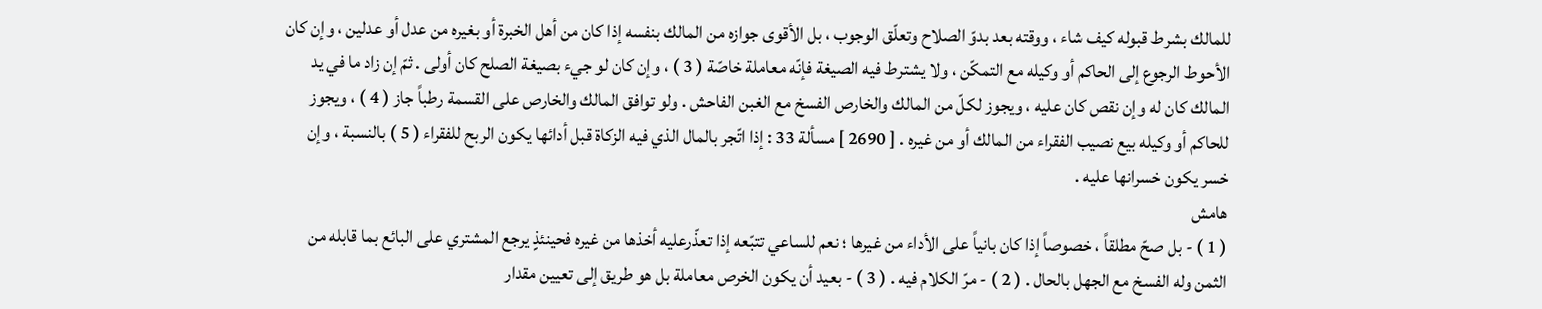للمالك بشرط قبوله كيف شاء ، ووقته بعد بدوّ الصلاح وتعلّق الوجوب ، بل الأقوى جوازه من المالك بنفسه إذا كان من أهل الخبرة أو بغيره من عدل أو عدلين ، وإن كان الأحوط الرجوع إلى الحاكم أو وكيله مع التمكّن ، ولا يشترط فيه الصيغة فإنّه معاملة خاصّة ( 3 ) ، وإن كان لو جيء بصيغة الصلح كان أولى . ثمّ إن زاد ما في يد المالك كان له وإن نقص كان عليه ، ويجوز لكلّ من المالك والخارص الفسخ مع الغبن الفاحش . ولو توافق المالك والخارص على القسمة رطباً جاز ( 4 ) ، ويجوز للحاكم أو وكيله بيع نصيب الفقراء من المالك أو من غيره . [ 2690 ] مسألة 33 : إذا اتّجر بالمال الذي فيه الزكاة قبل أدائها يكون الربح للفقراء ( 5 ) بالنسبة ، وإن خسر يكون خسرانها عليه .
هامش
( 1 ) - بل صحّ مطلقاً ، خصوصاً إذا كان بانياً على الأداء من غيرها ؛ نعم للساعي تتبّعه إذا تعذّرعليه أخذها من غيره فحينئذٍ يرجع المشتري على البائع بما قابله من الثمن وله الفسخ مع الجهل بالحال . ( 2 ) - مرّ الكلام فيه . ( 3 ) - بعيد أن يكون الخرص معاملة بل هو طريق إلى تعيين مقدار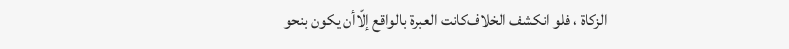الزكاة ، فلو انكشف الخلاف‌كانت العبرة بالواقع إلّاأن يكون بنحو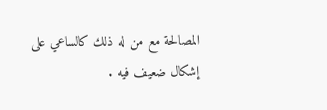المصالحة مع من له ذلك كالساعي على إشكال ضعيف فيه .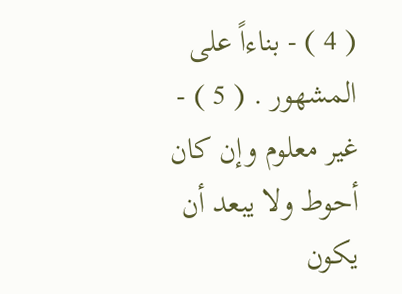( 4 ) - بناءاً على المشهور . ( 5 ) - غير معلوم وإن كان أحوط ولا يبعد أن يكون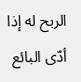الربح له إذا أدّى البائع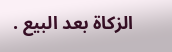الزكاة بعد البيع .